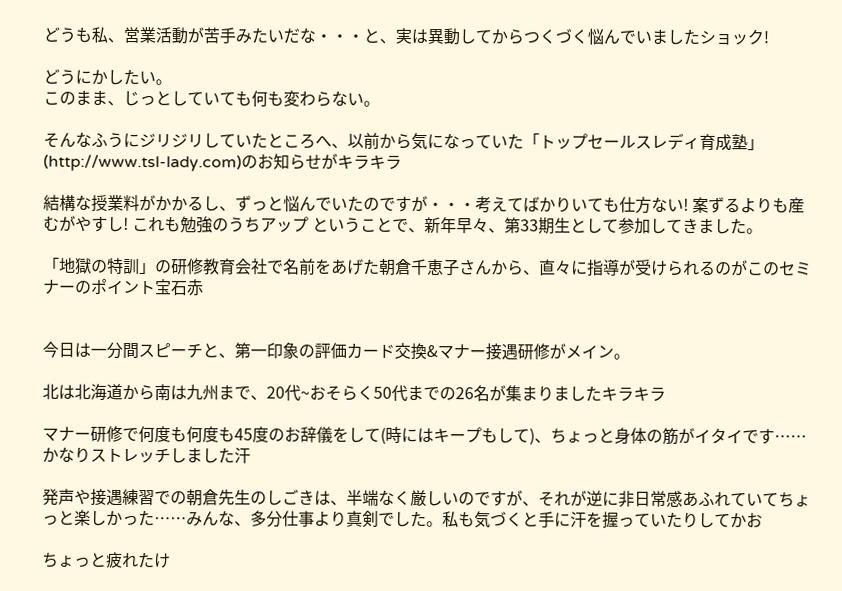どうも私、営業活動が苦手みたいだな・・・と、実は異動してからつくづく悩んでいましたショック!

どうにかしたい。
このまま、じっとしていても何も変わらない。

そんなふうにジリジリしていたところへ、以前から気になっていた「トップセールスレディ育成塾」(http://www.tsl-lady.com)のお知らせがキラキラ

結構な授業料がかかるし、ずっと悩んでいたのですが・・・考えてばかりいても仕方ない! 案ずるよりも産むがやすし! これも勉強のうちアップ ということで、新年早々、第33期生として参加してきました。

「地獄の特訓」の研修教育会社で名前をあげた朝倉千恵子さんから、直々に指導が受けられるのがこのセミナーのポイント宝石赤


今日は一分間スピーチと、第一印象の評価カード交換&マナー接遇研修がメイン。

北は北海道から南は九州まで、20代~おそらく50代までの26名が集まりましたキラキラ

マナー研修で何度も何度も45度のお辞儀をして(時にはキープもして)、ちょっと身体の筋がイタイです……かなりストレッチしました汗

発声や接遇練習での朝倉先生のしごきは、半端なく厳しいのですが、それが逆に非日常感あふれていてちょっと楽しかった……みんな、多分仕事より真剣でした。私も気づくと手に汗を握っていたりしてかお

ちょっと疲れたけ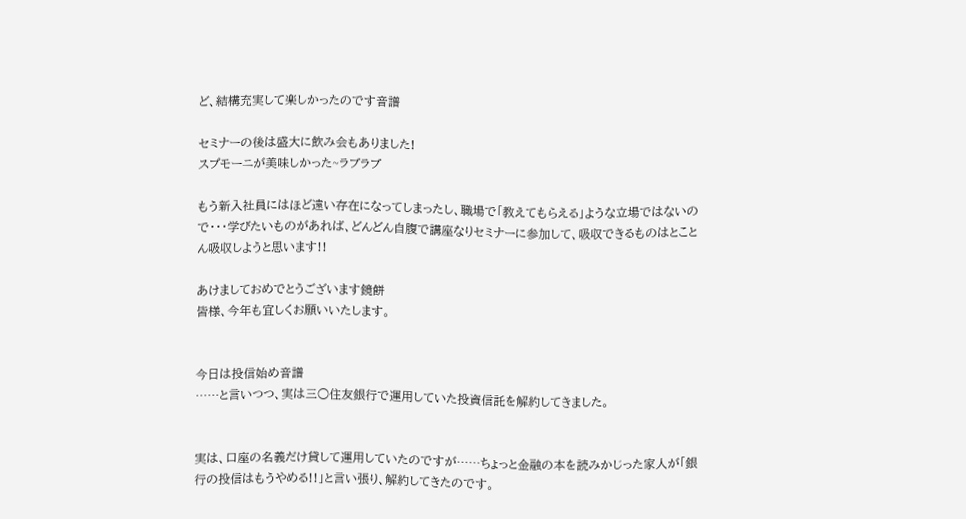ど、結構充実して楽しかったのです音譜

セミナーの後は盛大に飲み会もありました!
スプモーニが美味しかった~ラブラブ

もう新入社員にはほど遠い存在になってしまったし、職場で「教えてもらえる」ような立場ではないので・・・学びたいものがあれば、どんどん自腹で講座なりセミナーに参加して、吸収できるものはとことん吸収しようと思います!!

あけましておめでとうございます鏡餅
皆様、今年も宜しくお願いいたします。


今日は投信始め音譜
……と言いつつ、実は三○住友銀行で運用していた投資信託を解約してきました。


実は、口座の名義だけ貸して運用していたのですが……ちょっと金融の本を読みかじった家人が「銀行の投信はもうやめる!!」と言い張り、解約してきたのです。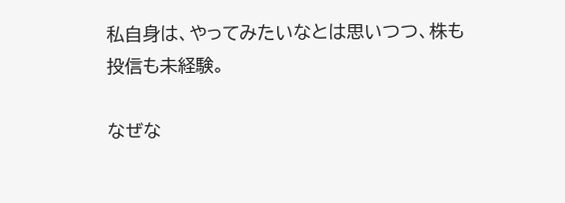私自身は、やってみたいなとは思いつつ、株も投信も未経験。

なぜな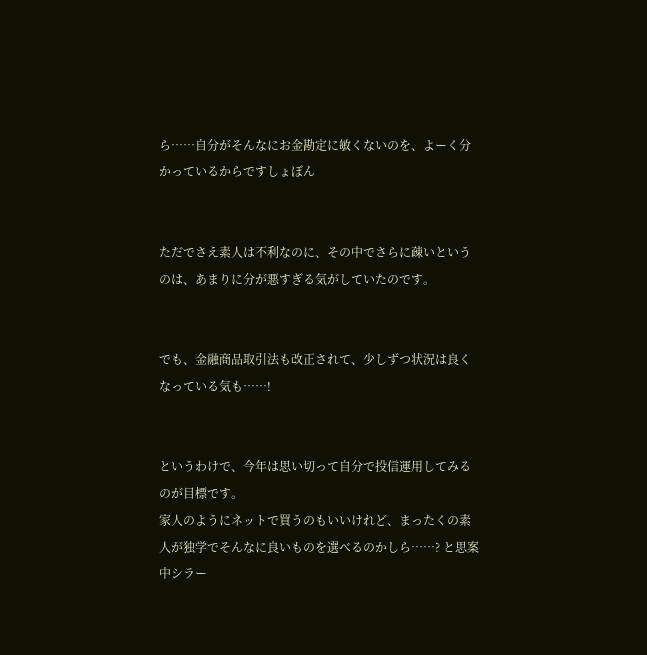ら……自分がそんなにお金勘定に敏くないのを、よーく分かっているからですしょぼん


ただでさえ素人は不利なのに、その中でさらに疎いというのは、あまりに分が悪すぎる気がしていたのです。


でも、金融商品取引法も改正されて、少しずつ状況は良くなっている気も……!


というわけで、今年は思い切って自分で投信運用してみるのが目標です。
家人のようにネットで買うのもいいけれど、まったくの素人が独学でそんなに良いものを選べるのかしら……? と思案中シラー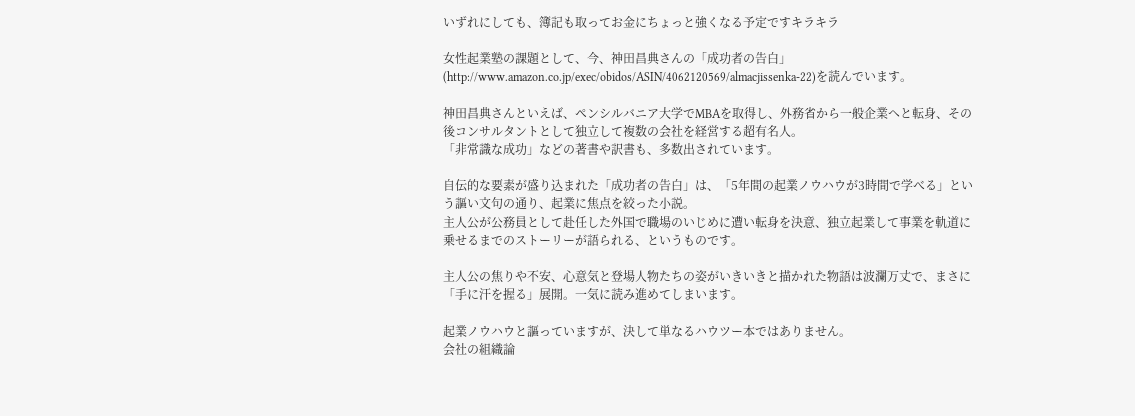いずれにしても、簿記も取ってお金にちょっと強くなる予定ですキラキラ

女性起業塾の課題として、今、神田昌典さんの「成功者の告白」(http://www.amazon.co.jp/exec/obidos/ASIN/4062120569/almacjissenka-22)を読んでいます。

神田昌典さんといえば、ペンシルバニア大学でMBAを取得し、外務省から一般企業へと転身、その後コンサルタントとして独立して複数の会社を経営する超有名人。
「非常識な成功」などの著書や訳書も、多数出されています。

自伝的な要素が盛り込まれた「成功者の告白」は、「5年間の起業ノウハウが3時間で学べる」という謳い文句の通り、起業に焦点を絞った小説。
主人公が公務員として赴任した外国で職場のいじめに遭い転身を決意、独立起業して事業を軌道に乗せるまでのストーリーが語られる、というものです。

主人公の焦りや不安、心意気と登場人物たちの姿がいきいきと描かれた物語は波瀾万丈で、まさに「手に汗を握る」展開。一気に読み進めてしまいます。

起業ノウハウと謳っていますが、決して単なるハウツー本ではありません。
会社の組織論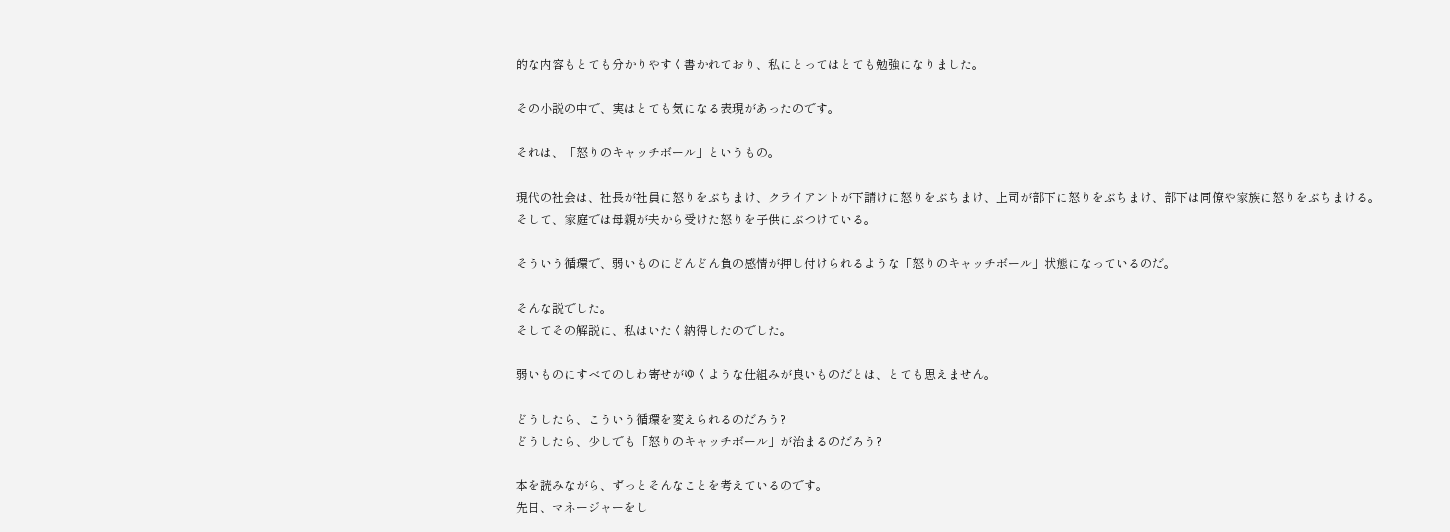的な内容もとても分かりやすく書かれており、私にとってはとても勉強になりました。

その小説の中で、実はとても気になる表現があったのです。

それは、「怒りのキャッチボール」というもの。

現代の社会は、社長が社員に怒りをぶちまけ、クライアントが下請けに怒りをぶちまけ、上司が部下に怒りをぶちまけ、部下は同僚や家族に怒りをぶちまける。
そして、家庭では母親が夫から受けた怒りを子供にぶつけている。

そういう循環で、弱いものにどんどん負の感情が押し付けられるような「怒りのキャッチボール」状態になっているのだ。

そんな説でした。
そしてその解説に、私はいたく納得したのでした。

弱いものにすべてのしわ寄せがゆくような仕組みが良いものだとは、とても思えません。

どうしたら、こういう循環を変えられるのだろう?
どうしたら、少しでも「怒りのキャッチボール」が治まるのだろう?

本を読みながら、ずっとそんなことを考えているのです。
先日、マネージャーをし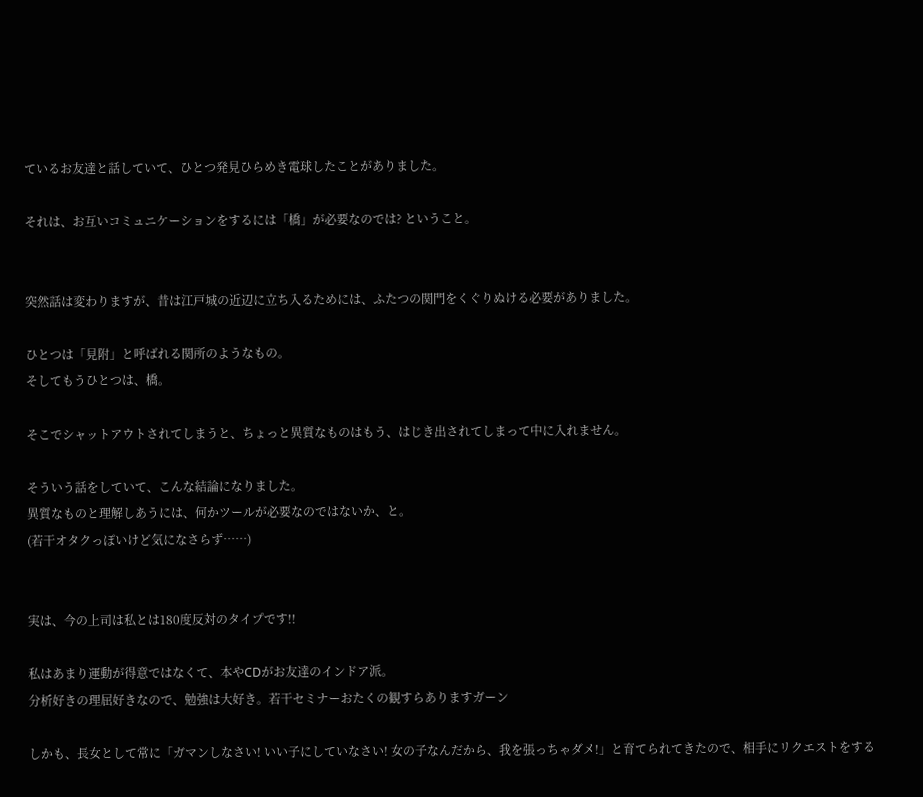ているお友達と話していて、ひとつ発見ひらめき電球したことがありました。

それは、お互いコミュニケーションをするには「橋」が必要なのでは? ということ。


突然話は変わりますが、昔は江戸城の近辺に立ち入るためには、ふたつの関門をくぐりぬける必要がありました。

ひとつは「見附」と呼ばれる関所のようなもの。
そしてもうひとつは、橋。

そこでシャットアウトされてしまうと、ちょっと異質なものはもう、はじき出されてしまって中に入れません。

そういう話をしていて、こんな結論になりました。
異質なものと理解しあうには、何かツールが必要なのではないか、と。
(若干オタクっぽいけど気になさらず……)


実は、今の上司は私とは180度反対のタイプです!!

私はあまり運動が得意ではなくて、本やCDがお友達のインドア派。
分析好きの理屈好きなので、勉強は大好き。若干セミナーおたくの観すらありますガーン

しかも、長女として常に「ガマンしなさい! いい子にしていなさい! 女の子なんだから、我を張っちゃダメ!」と育てられてきたので、相手にリクエストをする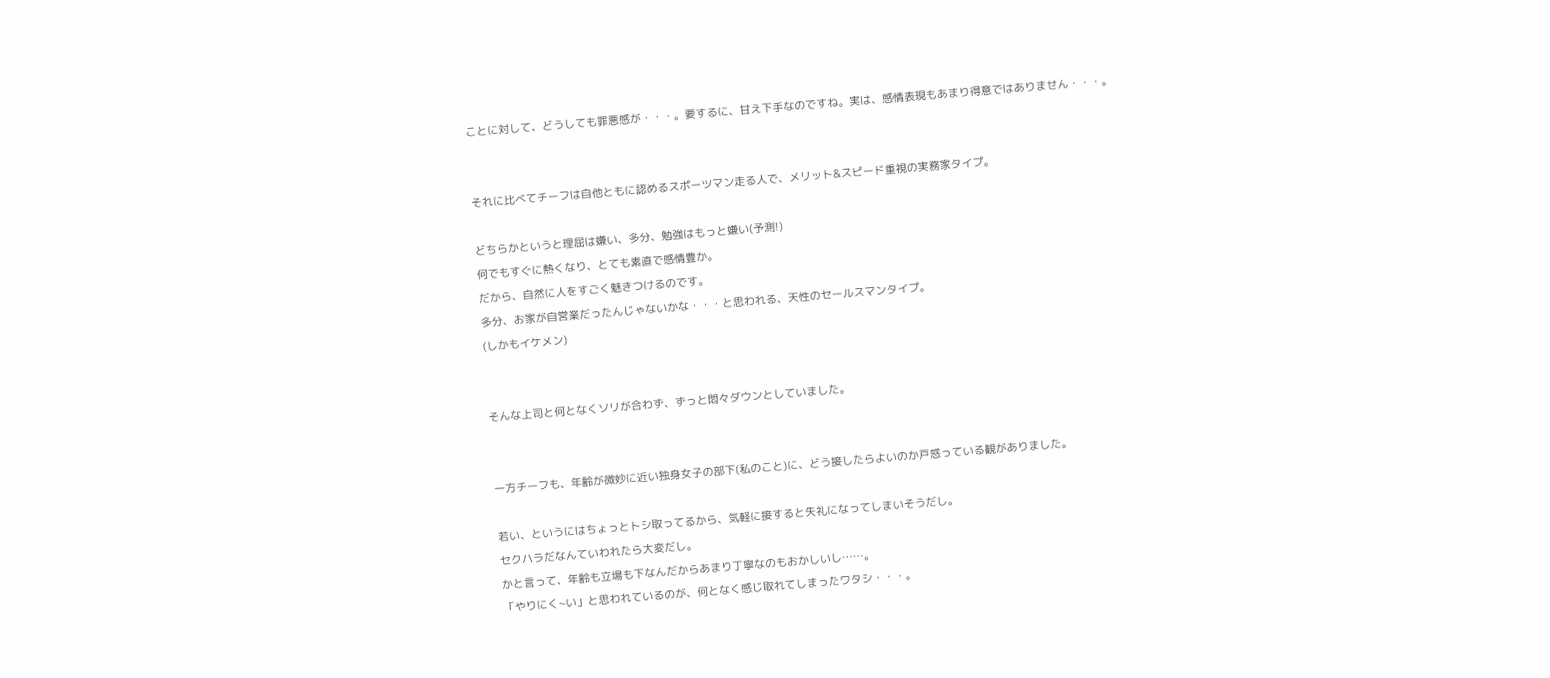ことに対して、どうしても罪悪感が・・・。要するに、甘え下手なのですね。実は、感情表現もあまり得意ではありません・・・。


それに比べてチーフは自他ともに認めるスポーツマン走る人で、メリット&スピード重視の実務家タイプ。

どちらかというと理屈は嫌い、多分、勉強はもっと嫌い(予測!)
何でもすぐに熱くなり、とても素直で感情豊か。
だから、自然に人をすごく魅きつけるのです。
多分、お家が自営業だったんじゃないかな・・・と思われる、天性のセールスマンタイプ。
(しかもイケメン)


そんな上司と何となくソリが合わず、ずっと悶々ダウンとしていました。


一方チーフも、年齢が微妙に近い独身女子の部下(私のこと)に、どう接したらよいのか戸惑っている観がありました。

若い、というにはちょっとトシ取ってるから、気軽に接すると失礼になってしまいそうだし。
セクハラだなんていわれたら大変だし。
かと言って、年齢も立場も下なんだからあまり丁寧なのもおかしいし……。
「やりにく~い」と思われているのが、何となく感じ取れてしまったワタシ・・・。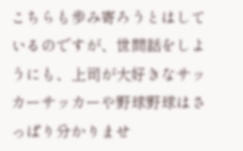こちらも歩み寄ろうとはしているのですが、世間話をしようにも、上司が大好きなサッカーサッカーや野球野球はさっぱり分かりませ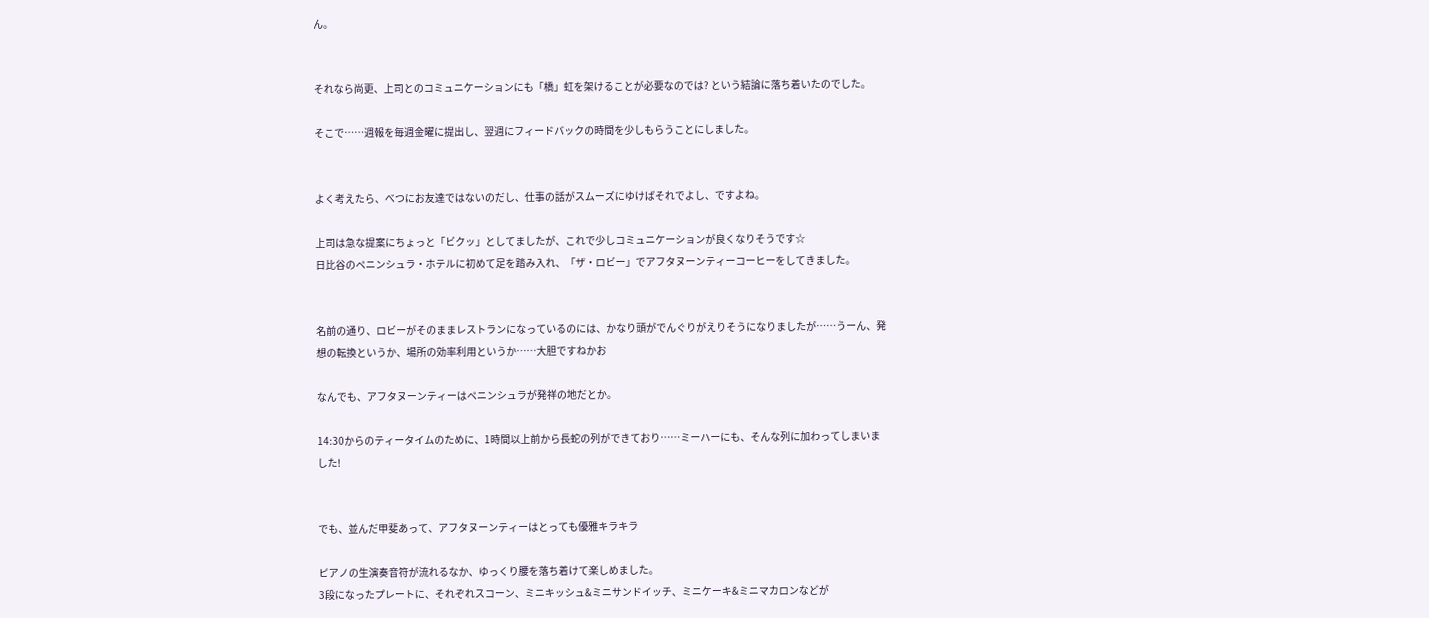ん。


それなら尚更、上司とのコミュニケーションにも「橋」虹を架けることが必要なのでは? という結論に落ち着いたのでした。

そこで……週報を毎週金曜に提出し、翌週にフィードバックの時間を少しもらうことにしました。


よく考えたら、べつにお友達ではないのだし、仕事の話がスムーズにゆけばそれでよし、ですよね。

上司は急な提案にちょっと「ビクッ」としてましたが、これで少しコミュニケーションが良くなりそうです☆
日比谷のペニンシュラ・ホテルに初めて足を踏み入れ、「ザ・ロビー」でアフタヌーンティーコーヒーをしてきました。


名前の通り、ロビーがそのままレストランになっているのには、かなり頭がでんぐりがえりそうになりましたが……うーん、発想の転換というか、場所の効率利用というか……大胆ですねかお

なんでも、アフタヌーンティーはペニンシュラが発祥の地だとか。

14:30からのティータイムのために、1時間以上前から長蛇の列ができており……ミーハーにも、そんな列に加わってしまいました!


でも、並んだ甲斐あって、アフタヌーンティーはとっても優雅キラキラ

ピアノの生演奏音符が流れるなか、ゆっくり腰を落ち着けて楽しめました。
3段になったプレートに、それぞれスコーン、ミニキッシュ&ミニサンドイッチ、ミニケーキ&ミニマカロンなどが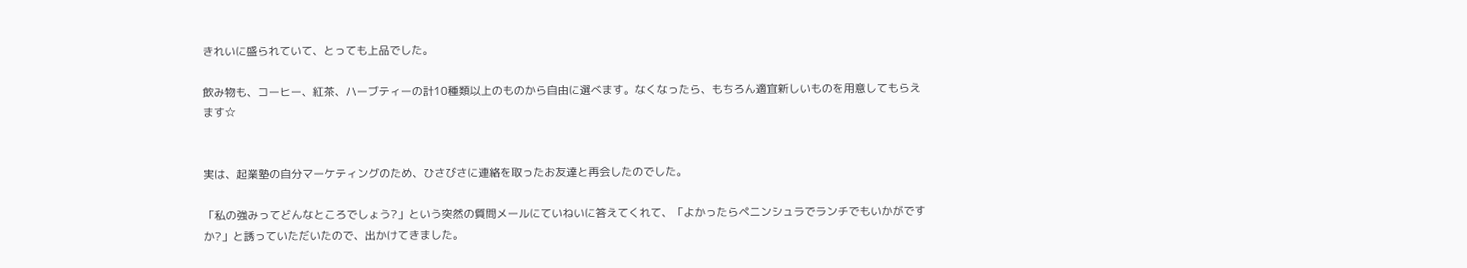きれいに盛られていて、とっても上品でした。

飲み物も、コーヒー、紅茶、ハーブティーの計10種類以上のものから自由に選べます。なくなったら、もちろん適宜新しいものを用意してもらえます☆


実は、起業塾の自分マーケティングのため、ひさびさに連絡を取ったお友達と再会したのでした。

「私の強みってどんなところでしょう?」という突然の質問メールにていねいに答えてくれて、「よかったらペニンシュラでランチでもいかがですか?」と誘っていただいたので、出かけてきました。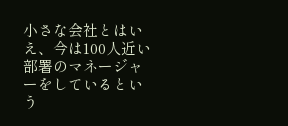小さな会社とはいえ、今は100人近い部署のマネージャーをしているという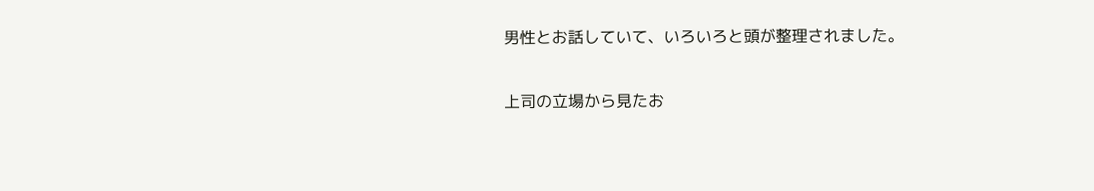男性とお話していて、いろいろと頭が整理されました。

上司の立場から見たお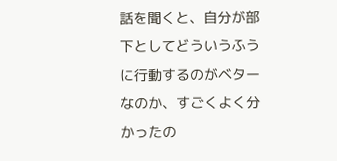話を聞くと、自分が部下としてどういうふうに行動するのがベターなのか、すごくよく分かったの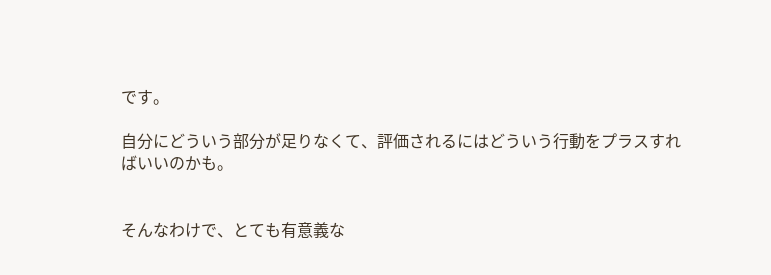です。

自分にどういう部分が足りなくて、評価されるにはどういう行動をプラスすればいいのかも。


そんなわけで、とても有意義な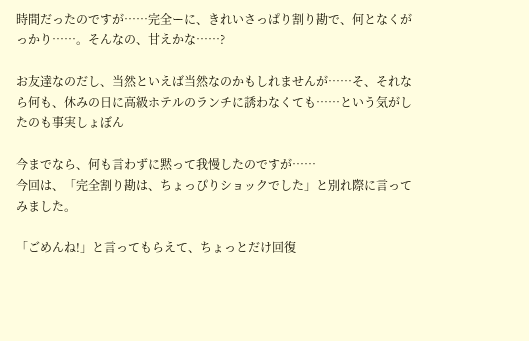時間だったのですが……完全ーに、きれいさっぱり割り勘で、何となくがっかり……。そんなの、甘えかな……?

お友達なのだし、当然といえば当然なのかもしれませんが……そ、それなら何も、休みの日に高級ホテルのランチに誘わなくても……という気がしたのも事実しょぼん

今までなら、何も言わずに黙って我慢したのですが……
今回は、「完全割り勘は、ちょっぴりショックでした」と別れ際に言ってみました。

「ごめんね!」と言ってもらえて、ちょっとだけ回復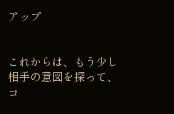アップ


これからは、もう少し相手の意図を探って、コ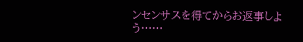ンセンサスを得てからお返事しよう……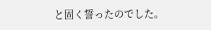と固く誓ったのでした。